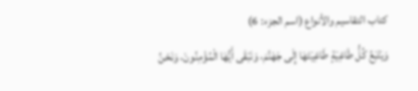كتاب التقاسيم والأنواع (اسم الجزء: 6)
وَيَتْبَعُ كُلُّ طَاغِيَةٍ طَاغِيَتَهَا إِلَى جَهَنَّمَ، وَنَبْقَى أَيُّهَا الْمُؤْمِنُونَ، وَنَحْنُ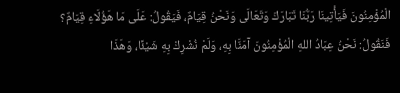الْمُؤْمِنُونَ فَيَأْتِينَا رَبُّنَا تَبَارَكَ وَتَعَالَى وَنَحْنُ قِيَامٌ، فَيَقُولُ: عَلَى مَا هَؤُلَاءِ قِيَامٌ؟ فَنَقُولُ: نَحْنُ عِبَادُ اللهِ الْمُؤْمِنُونَ آمَنَّا بِهِ، وَلَمْ نُشْرِكْ بِهِ شَيْئًا، وَهَذَا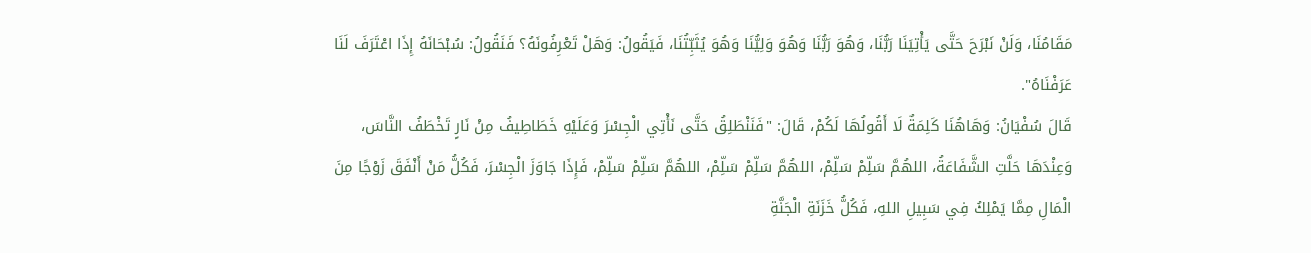مَقَامُنَا، وَلَنْ نَبْرَحَ حَتَّى يَأْتِيَنَا رَبُّنَا، وَهُوَ رَبُّنَا وَهُوَ وَلِيُّنَا وَهُوَ يُثَبِّتُنَا، فَيَقُولُ: وَهَلْ تَعْرِفُونَهُ؟ فَنَقُولُ: سُبْحَانَهُ إِذَا اعْتَرَفَ لَنَا عَرَفْنَاهُ".
قَالَ سُفْيَانُ: وَهَاهُنَا كَلِمَةٌ لَا أَقُولُهَا لَكُمْ، قَالَ: "فَنَنْطَلِقُ حَتَّى نَأْتِي الْجِسْرَ وَعَلَيْهِ خَطَاطِيفُ مِنْ نَارٍ تَخْطَفُ النَّاسَ، وَعِنْدَهَا حَلَّتِ الشَّفَاعَةُ، اللهُمَّ سَلِّمْ سَلِّمْ، اللهُمَّ سَلِّمْ سَلِّمْ، اللهُمَّ سَلِّمْ سَلِّمْ، فَإِذَا جَاوَزَ الْجِسْرَ، فَكُلُّ مَنْ أَنْفَقَ زَوْجًا مِنَ الْمَالِ مِمَّا يَمْلِكُ فِي سَبِيلِ اللهِ، فَكُلُّ خَزَنَةِ الْجَنَّةِ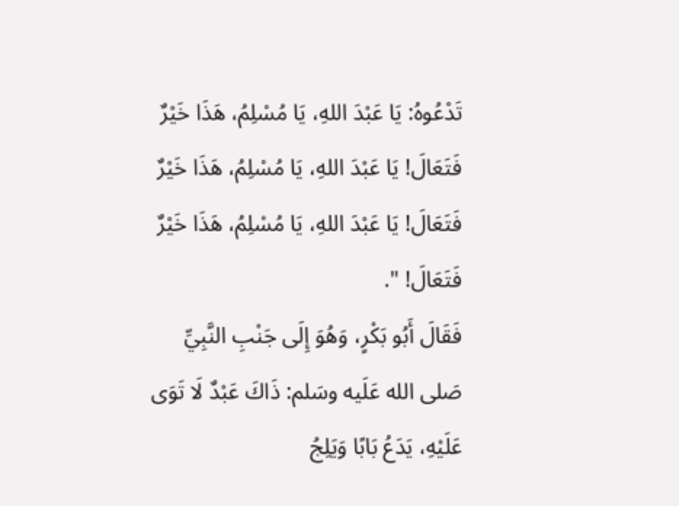تَدْعُوهُ: يَا عَبْدَ اللهِ، يَا مُسْلِمُ، هَذَا خَيْرٌ فَتَعَالَ! يَا عَبْدَ اللهِ، يَا مُسْلِمُ، هَذَا خَيْرٌ فَتَعَالَ! يَا عَبْدَ اللهِ، يَا مُسْلِمُ، هَذَا خَيْرٌ فَتَعَالَ! ".
فَقَالَ أَبُو بَكْرٍ، وَهُوَ إِلَى جَنْبِ النَّبِيِّ صَلى الله عَلَيه وسَلم: ذَاكَ عَبْدٌ لَا تَوَى عَلَيْهِ، يَدَعُ بَابًا وَيَلِجُ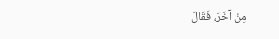مِنْ آخَرَ، فَقَالَ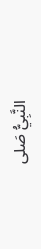النَّبِيُّ صَلى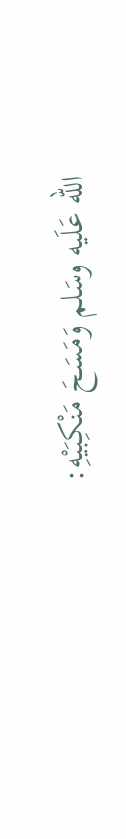الله عَلَيه وسَلم وَمَسَحَ مَنْكِبَيْهِ: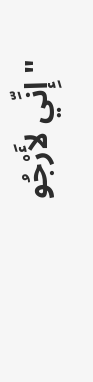"إِنِّي لأَرْجُو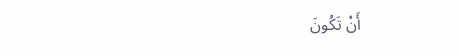أَنْ تَكُونَ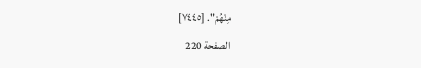مِنْهُمْ". [٧٤٤٥]
الصفحة 220